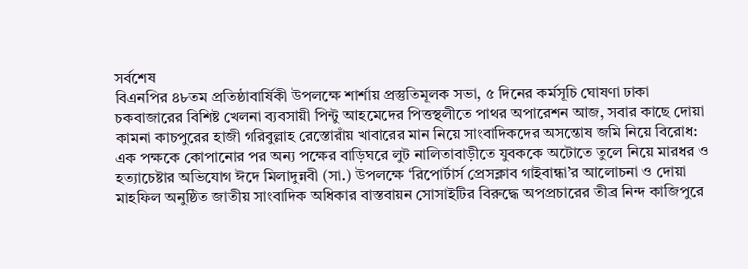সর্বশেষ
বিএনপির ৪৮তম প্রতিষ্ঠাবার্ষিকী উপলক্ষে শার্শায় প্রস্তুতিমূলক সভা, ৫ দিনের কর্মসূচি ঘোষণা ঢাকা চকবাজারের বিশিষ্ট খেলনা ব্যবসায়ী পিন্টু আহমেদের পিত্তস্থলীতে পাথর অপারেশন আজ, সবার কাছে দোয়া কামনা কাচপুরের হাজী গরিবুল্লাহ রেস্তোরাঁয় খাবারের মান নিয়ে সাংবাদিকদের অসন্তোষ জমি নিয়ে বিরোধ: এক পক্ষকে কোপানোর পর অন্য পক্ষের বাড়িঘরে লুট নালিতাবাড়ীতে যুবককে অটোতে তুলে নিয়ে মারধর ও হত্যাচেষ্টার অভিযোগ ঈদে মিলাদুন্নবী (সা.) উপলক্ষে ‘রিপোর্টার্স প্রেসক্লাব গাইবান্ধা’র আলোচনা ও দোয়া মাহফিল অনুষ্ঠিত জাতীয় সাংবাদিক অধিকার বাস্তবায়ন সোসাইটির বিরুদ্ধে অপপ্রচারের তীব্র নিন্দ কাজিপুরে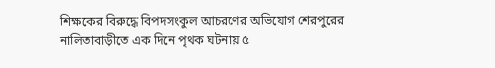শিক্ষকের বিরুদ্ধে বিপদসংকুল আচরণের অভিযোগ শেরপুরের নালিতাবাড়ীতে এক দিনে পৃথক ঘটনায় ৫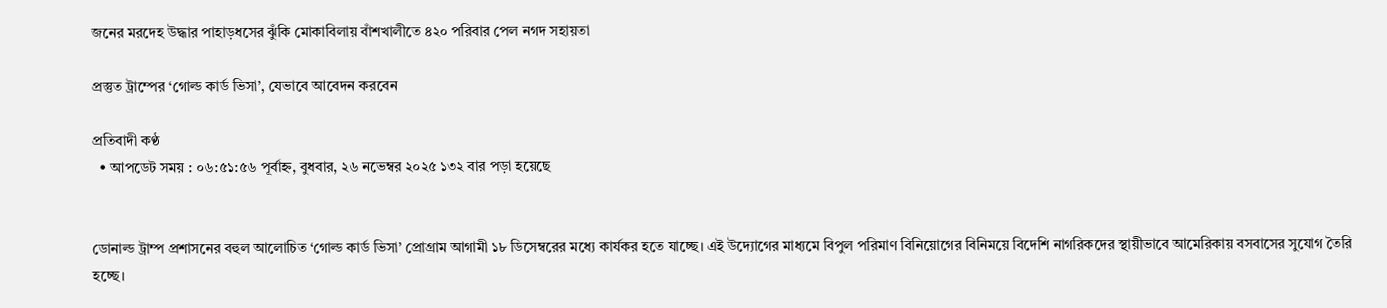জনের মরদেহ উদ্ধার পাহাড়ধসের ঝুঁকি মোকাবিলায় বাঁশখালীতে ৪২০ পরিবার পেল নগদ সহায়তা

প্রস্তুত ট্রাম্পের ‘গোল্ড কার্ড ভিসা’, যেভাবে আবেদন করবেন

প্রতিবাদী কণ্ঠ
  • আপডেট সময় : ০৬:৫১:৫৬ পূর্বাহ্ন, বুধবার, ২৬ নভেম্বর ২০২৫ ১৩২ বার পড়া হয়েছে


ডোনাল্ড ট্রাম্প প্রশাসনের বহুল আলোচিত ‘গোল্ড কার্ড ভিসা’ প্রোগ্রাম আগামী ১৮ ডিসেম্বরের মধ্যে কার্যকর হতে যাচ্ছে। এই উদ্যোগের মাধ্যমে বিপুল পরিমাণ বিনিয়োগের বিনিময়ে বিদেশি নাগরিকদের স্থায়ীভাবে আমেরিকায় বসবাসের সুযোগ তৈরি হচ্ছে।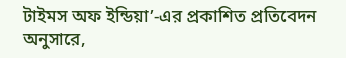টাইমস অফ ইন্ডিয়া’-এর প্রকাশিত প্রতিবেদন অনুসারে,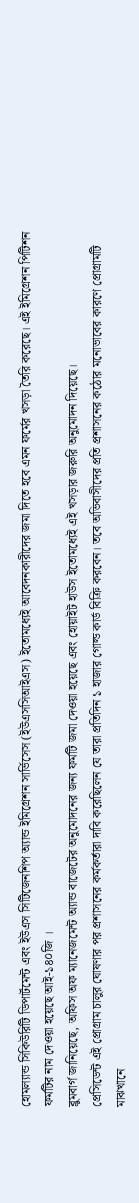হোমল্যান্ড সিকিউরিটি ডিপার্টমেন্ট এবং ইউএস সিটিজেনশিপ অ্যান্ড ইমিগ্রেশন সার্ভিসেস (ইউএসসিআইএস) ইতোমধ্যেই আবেদনকারীদের জমা দিতে হবে এমন ফর্মের খসড়া তৈরি করেছে। এই ইমিগ্রেশন পিটিশন ফর্মটির নাম দেওয়া হয়েছে আই-১৪০জি ।
ব্লুমবার্গ জানিয়েছে, অফিস অফ ম্যানেজমেন্ট অ্যান্ড বাজেটের অনুমোদনের জন্য ফর্মটি জমা দেওয়া হয়েছে এবং হোয়াইট হাউস ইতোমধ্যেই এই খসড়ার জরুরি অনুমোদন দিয়েছে।
প্রেসিডেন্ট এই প্রোগ্রাম চালুর ঘোষণার পর প্রশাসনের কর্মকর্তারা দাবি করেছিলেন যে তারা প্রতিদিন ১ হাজার গোল্ড কার্ড বিক্রি করবেন। তবে অভিবাসীদের প্রতি প্রশাসনের কঠোর মনোভাবের কারণে প্রোগ্রামটি মাঝখানে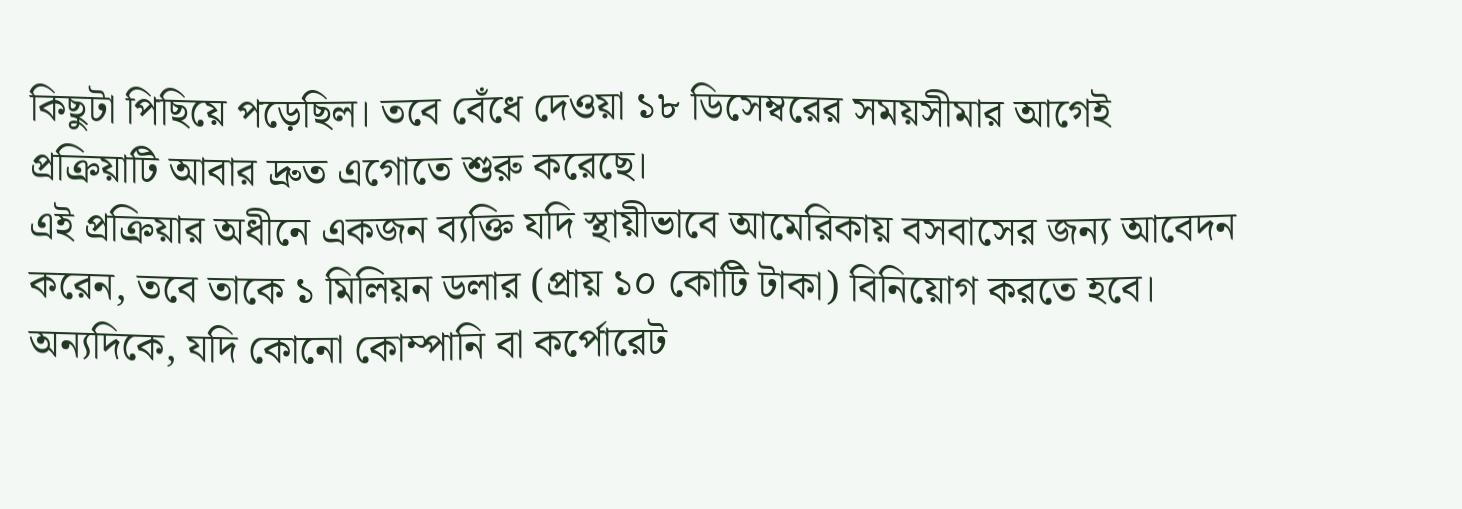কিছুটা পিছিয়ে পড়েছিল। তবে বেঁধে দেওয়া ১৮ ডিসেম্বরের সময়সীমার আগেই প্রক্রিয়াটি আবার দ্রুত এগোতে শুরু করেছে।
এই প্রক্রিয়ার অধীনে একজন ব্যক্তি যদি স্থায়ীভাবে আমেরিকায় বসবাসের জন্য আবেদন করেন, তবে তাকে ১ মিলিয়ন ডলার (প্রায় ১০ কোটি টাকা) বিনিয়োগ করতে হবে। অন্যদিকে, যদি কোনো কোম্পানি বা কর্পোরেট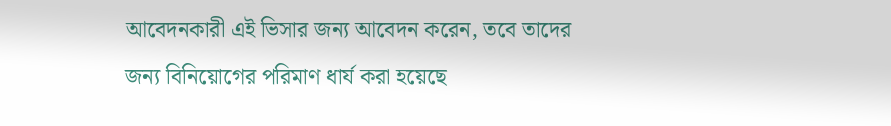আবেদনকারী এই ভিসার জন্য আবেদন করেন, তবে তাদের জন্য বিনিয়োগের পরিমাণ ধার্য করা হয়েছে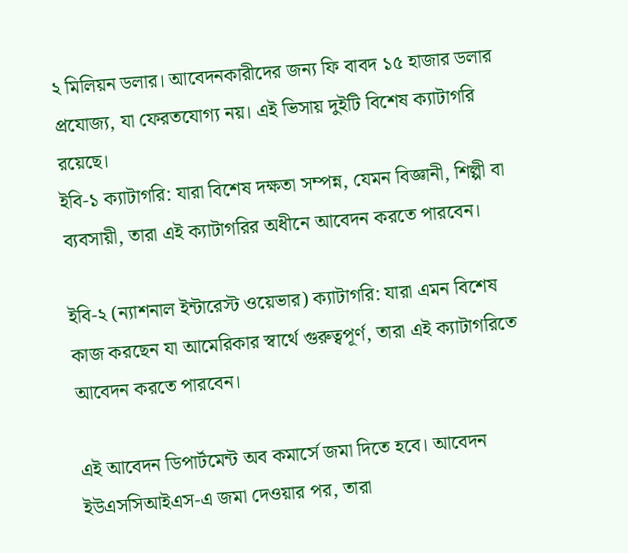২ মিলিয়ন ডলার। আবেদনকারীদের জন্য ফি বাবদ ১৫ হাজার ডলার প্রযোজ্য, যা ফেরতযোগ্য নয়। এই ভিসায় দুইটি বিশেষ ক্যাটাগরি রয়েছে।
ইবি-১ ক্যাটাগরি: যারা বিশেষ দক্ষতা সম্পন্ন, যেমন বিজ্ঞানী, শিল্পী বা ব্যবসায়ী, তারা এই ক্যাটাগরির অধীনে আবেদন করতে পারবেন।

ইবি-২ (ন্যাশনাল ইন্টারেস্ট ওয়েভার) ক্যাটাগরি: যারা এমন বিশেষ কাজ করছেন যা আমেরিকার স্বার্থে গুরুত্বপূর্ণ, তারা এই ক্যাটাগরিতে আবেদন করতে পারবেন।

এই আবেদন ডিপার্টমেন্ট অব কমার্সে জমা দিতে হবে। আবেদন ইউএসসিআইএস-এ জমা দেওয়ার পর, তারা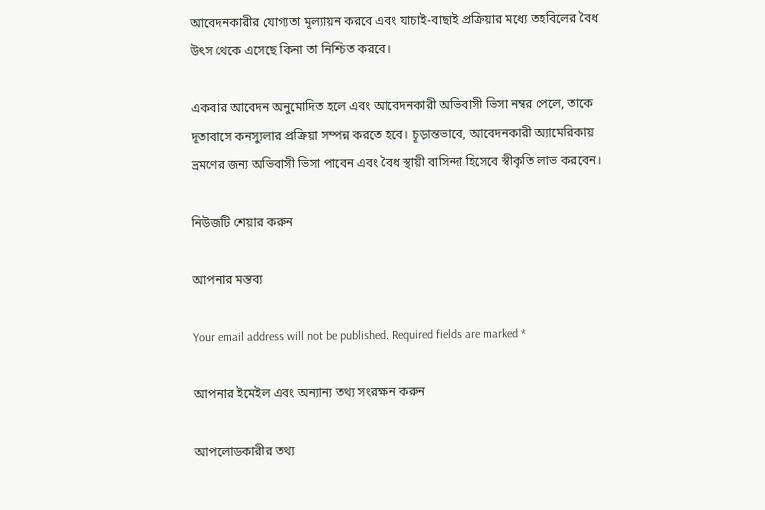আবেদনকারীর যোগ্যতা মূল্যায়ন করবে এবং যাচাই-বাছাই প্রক্রিয়ার মধ্যে তহবিলের বৈধ উৎস থেকে এসেছে কিনা তা নিশ্চিত করবে।

একবার আবেদন অনুমোদিত হলে এবং আবেদনকারী অভিবাসী ভিসা নম্বর পেলে, তাকে দূতাবাসে কনস্যুলার প্রক্রিয়া সম্পন্ন করতে হবে। চূড়ান্তভাবে, আবেদনকারী অ্যামেরিকায় ভ্রমণের জন্য অভিবাসী ভিসা পাবেন এবং বৈধ স্থায়ী বাসিন্দা হিসেবে স্বীকৃতি লাভ করবেন।

নিউজটি শেয়ার করুন

আপনার মন্তব্য

Your email address will not be published. Required fields are marked *

আপনার ইমেইল এবং অন্যান্য তথ্য সংরক্ষন করুন

আপলোডকারীর তথ্য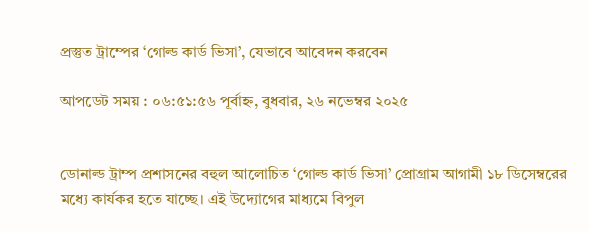প্রস্তুত ট্রাম্পের ‘গোল্ড কার্ড ভিসা’, যেভাবে আবেদন করবেন

আপডেট সময় : ০৬:৫১:৫৬ পূর্বাহ্ন, বুধবার, ২৬ নভেম্বর ২০২৫


ডোনাল্ড ট্রাম্প প্রশাসনের বহুল আলোচিত ‘গোল্ড কার্ড ভিসা’ প্রোগ্রাম আগামী ১৮ ডিসেম্বরের মধ্যে কার্যকর হতে যাচ্ছে। এই উদ্যোগের মাধ্যমে বিপুল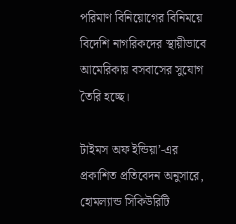পরিমাণ বিনিয়োগের বিনিময়ে বিদেশি নাগরিকদের স্থায়ীভাবে আমেরিকায় বসবাসের সুযোগ তৈরি হচ্ছে।

টাইমস অফ ইন্ডিয়া’-এর প্রকাশিত প্রতিবেদন অনুসারে, হোমল্যান্ড সিকিউরিটি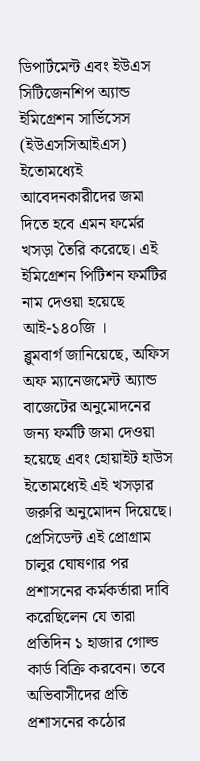ডিপার্টমেন্ট এবং ইউএস সিটিজেনশিপ অ্যান্ড ইমিগ্রেশন সার্ভিসেস (ইউএসসিআইএস) ইতোমধ্যেই আবেদনকারীদের জমা দিতে হবে এমন ফর্মের খসড়া তৈরি করেছে। এই ইমিগ্রেশন পিটিশন ফর্মটির নাম দেওয়া হয়েছে আই-১৪০জি ।
ব্লুমবার্গ জানিয়েছে, অফিস অফ ম্যানেজমেন্ট অ্যান্ড বাজেটের অনুমোদনের জন্য ফর্মটি জমা দেওয়া হয়েছে এবং হোয়াইট হাউস ইতোমধ্যেই এই খসড়ার জরুরি অনুমোদন দিয়েছে।
প্রেসিডেন্ট এই প্রোগ্রাম চালুর ঘোষণার পর প্রশাসনের কর্মকর্তারা দাবি করেছিলেন যে তারা প্রতিদিন ১ হাজার গোল্ড কার্ড বিক্রি করবেন। তবে অভিবাসীদের প্রতি প্রশাসনের কঠোর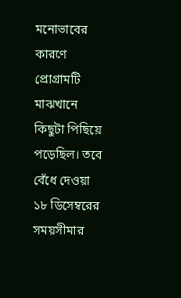মনোভাবের কারণে প্রোগ্রামটি মাঝখানে কিছুটা পিছিয়ে পড়েছিল। তবে বেঁধে দেওয়া ১৮ ডিসেম্বরের সময়সীমার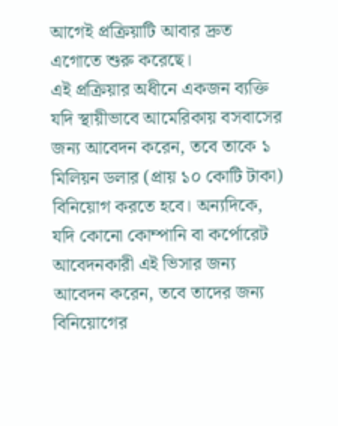আগেই প্রক্রিয়াটি আবার দ্রুত এগোতে শুরু করেছে।
এই প্রক্রিয়ার অধীনে একজন ব্যক্তি যদি স্থায়ীভাবে আমেরিকায় বসবাসের জন্য আবেদন করেন, তবে তাকে ১ মিলিয়ন ডলার (প্রায় ১০ কোটি টাকা) বিনিয়োগ করতে হবে। অন্যদিকে, যদি কোনো কোম্পানি বা কর্পোরেট আবেদনকারী এই ভিসার জন্য আবেদন করেন, তবে তাদের জন্য বিনিয়োগের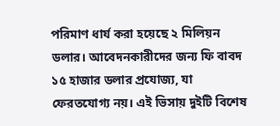পরিমাণ ধার্য করা হয়েছে ২ মিলিয়ন ডলার। আবেদনকারীদের জন্য ফি বাবদ ১৫ হাজার ডলার প্রযোজ্য, যা ফেরতযোগ্য নয়। এই ভিসায় দুইটি বিশেষ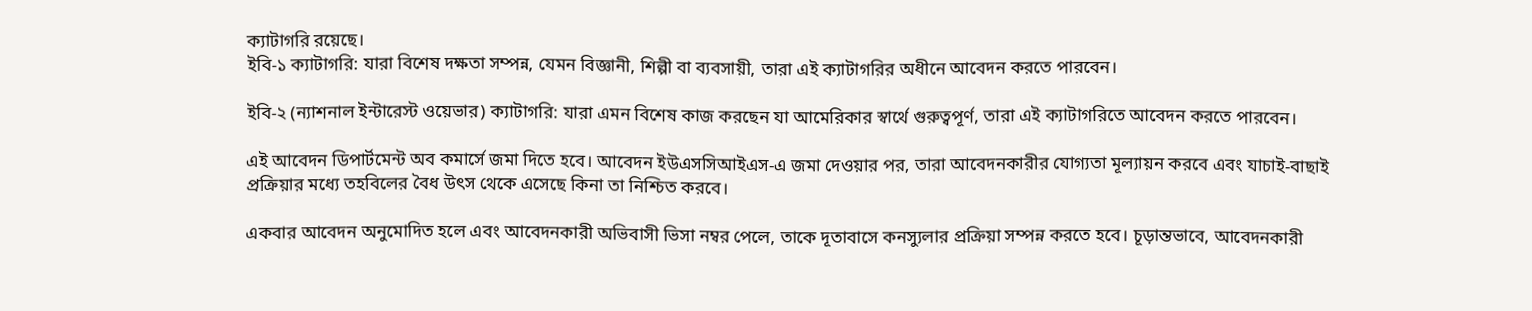ক্যাটাগরি রয়েছে।
ইবি-১ ক্যাটাগরি: যারা বিশেষ দক্ষতা সম্পন্ন, যেমন বিজ্ঞানী, শিল্পী বা ব্যবসায়ী, তারা এই ক্যাটাগরির অধীনে আবেদন করতে পারবেন।

ইবি-২ (ন্যাশনাল ইন্টারেস্ট ওয়েভার) ক্যাটাগরি: যারা এমন বিশেষ কাজ করছেন যা আমেরিকার স্বার্থে গুরুত্বপূর্ণ, তারা এই ক্যাটাগরিতে আবেদন করতে পারবেন।

এই আবেদন ডিপার্টমেন্ট অব কমার্সে জমা দিতে হবে। আবেদন ইউএসসিআইএস-এ জমা দেওয়ার পর, তারা আবেদনকারীর যোগ্যতা মূল্যায়ন করবে এবং যাচাই-বাছাই প্রক্রিয়ার মধ্যে তহবিলের বৈধ উৎস থেকে এসেছে কিনা তা নিশ্চিত করবে।

একবার আবেদন অনুমোদিত হলে এবং আবেদনকারী অভিবাসী ভিসা নম্বর পেলে, তাকে দূতাবাসে কনস্যুলার প্রক্রিয়া সম্পন্ন করতে হবে। চূড়ান্তভাবে, আবেদনকারী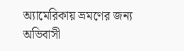অ্যামেরিকায় ভ্রমণের জন্য অভিবাসী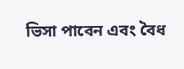ভিসা পাবেন এবং বৈধ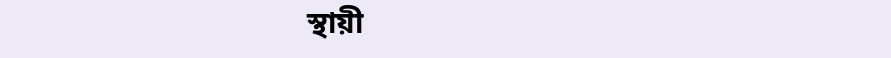স্থায়ী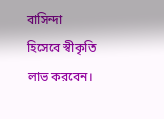বাসিন্দা হিসেবে স্বীকৃতি লাভ করবেন।